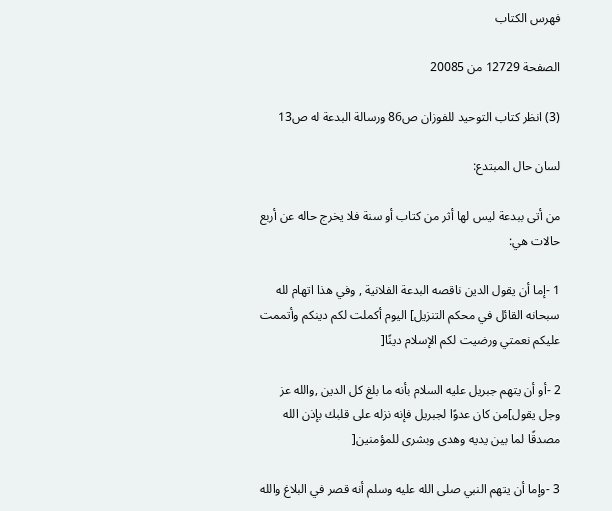فهرس الكتاب

الصفحة 12729 من 20085

(3) انظر كتاب التوحيد للفوزان ص86 ورسالة البدعة له ص13

لسان حال المبتدع:

من أتى ببدعة ليس لها أثر من كتاب أو سنة فلا يخرج حاله عن أربع حالات هي:

1 -إما أن يقول الدين ناقصه البدعة الفلانية , وفي هذا اتهام لله سبحانه القائل في محكم التنزيل] اليوم أكملت لكم دينكم وأتممت عليكم نعمتي ورضيت لكم الإسلام دينًا[

2 -أو أن يتهم جبريل عليه السلام بأنه ما بلغ كل الدين ,والله عز وجل يقول]من كان عدوًا لجبريل فإنه نزله على قلبك بإذن الله مصدقًا لما بين يديه وهدى وبشرى للمؤمنين[

3 -وإما أن يتهم النبي صلى الله عليه وسلم أنه قصر في البلاغ والله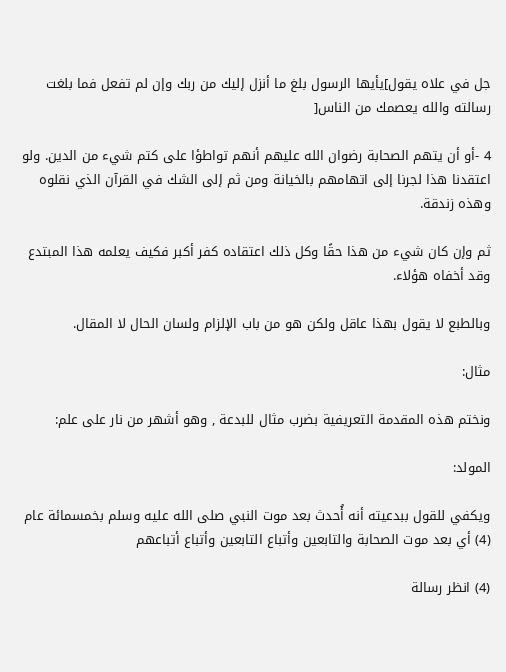جل في علاه يقول]يأيها الرسول بلغ ما أنزل إليك من ربك وإن لم تفعل فما بلغت رسالته والله يعصمك من الناس[

4 -أو أن يتهم الصحابة رضوان الله عليهم أنهم تواطؤا على كتم شيء من الدين. ولو اعتقدنا هذا لجرنا إلى اتهامهم بالخيانة ومن ثم إلى الشك في القرآن الذي نقلوه وهذه زندقة.

ثم وإن كان شيء من هذا حقًا وكل ذلك اعتقاده كفر أكبر فكيف يعلمه هذا المبتدع وقد أخفاه هؤلاء.

وبالطبع لا يقول بهذا عاقل ولكن هو من باب الإلزام ولسان الحال لا المقال.

مثال:

ونختم هذه المقدمة التعريفية بضرب مثال للبدعة , وهو أشهر من نار على علم:

المولد:

ويكفي للقول ببدعيته أنه أُحدث بعد موت النبي صلى الله عليه وسلم بخمسمائة عام (4) أي بعد موت الصحابة والتابعين وأتباع التابعين وأتباع أتباعهم

(4) انظر رسالة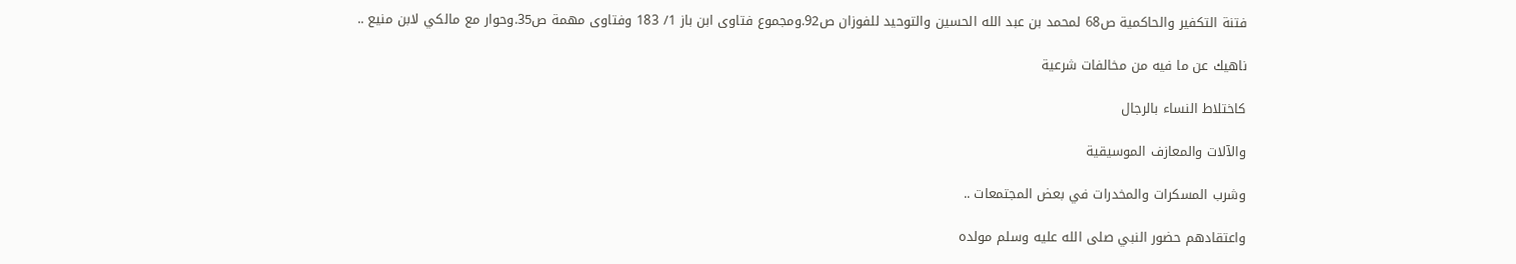فتنة التكفير والحاكمية ص68 لمحمد بن عبد الله الحسين والتوحيد للفوزان ص92.ومجموع فتاوى ابن باز 1/ 183 وفتاوى مهمة ص35.وحوار مع مالكي لابن منيع ..

ناهيك عن ما فيه من مخالفات شرعية

كاختلاط النساء بالرجال

والآلات والمعازف الموسيقية

وشرب المسكرات والمخدرات في بعض المجتمعات ..

واعتقادهم حضور النبي صلى الله عليه وسلم مولده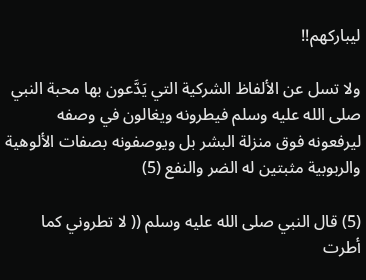ليباركهم!!

ولا تسل عن الألفاظ الشركية التي يَدَّعون بها محبة النبي صلى الله عليه وسلم فيطرونه ويغالون في وصفه ليرفعونه فوق منزلة البشر بل ويوصفونه بصفات الألوهية والربوبية مثبتين له الضر والنفع (5)

(5) قال النبي صلى الله عليه وسلم (( لا تطروني كما أطرت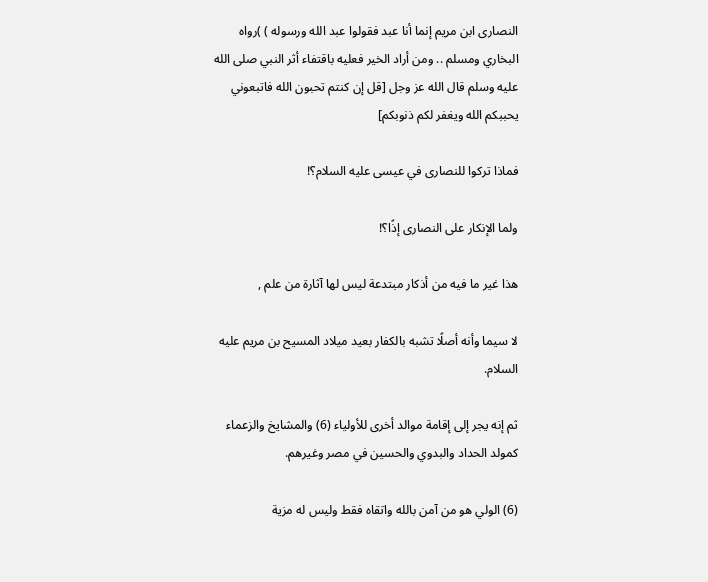النصارى ابن مريم إنما أنا عبد فقولوا عبد الله ورسوله ) )رواه البخاري ومسلم .. ومن أراد الخير فعليه باقتفاء أثر النبي صلى الله عليه وسلم قال الله عز وجل [قل إن كنتم تحبون الله فاتبعوني يحببكم الله ويغفر لكم ذنوبكم]

فماذا تركوا للنصارى في عيسى عليه السلام؟!

ولما الإنكار على النصارى إذًا؟!

هذا غير ما فيه من أذكار مبتدعة ليس لها آثارة من علم ,

لا سيما وأنه أصلًا تشبه بالكفار بعيد ميلاد المسيح بن مريم عليه السلام.

ثم إنه يجر إلى إقامة موالد أخرى للأولياء (6) والمشايخ والزعماء كمولد الحداد والبدوي والحسين في مصر وغيرهم.

(6) الولي هو من آمن بالله واتقاه فقط وليس له مزية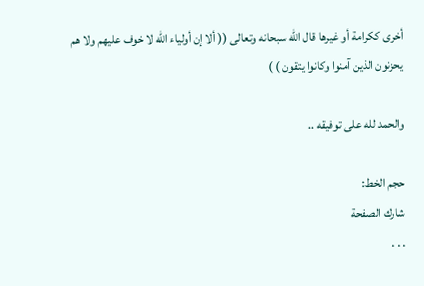أخرى ككرامة أو غيرها قال الله سبحانه وتعالى (( ألا إن أولياء الله لا خوف عليهم ولا هم يحزنون الذين آمنوا وكانوا يتقون ) )

والحمد لله على توفيقه ..

حجم الخط:
شارك الصفحة
. . .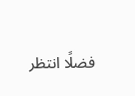فضلًا انتظر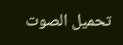تحميل الصوت